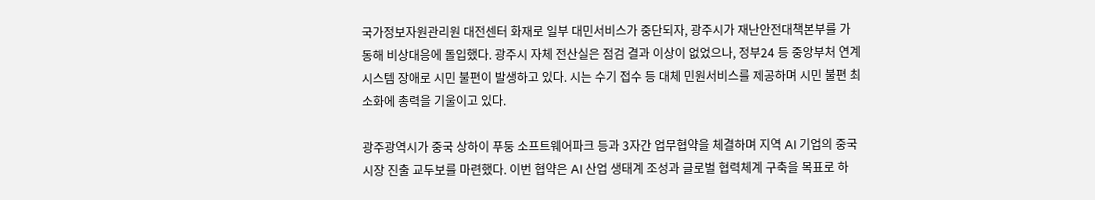국가정보자원관리원 대전센터 화재로 일부 대민서비스가 중단되자, 광주시가 재난안전대책본부를 가동해 비상대응에 돌입했다. 광주시 자체 전산실은 점검 결과 이상이 없었으나, 정부24 등 중앙부처 연계 시스템 장애로 시민 불편이 발생하고 있다. 시는 수기 접수 등 대체 민원서비스를 제공하며 시민 불편 최소화에 총력을 기울이고 있다.

광주광역시가 중국 상하이 푸둥 소프트웨어파크 등과 3자간 업무협약을 체결하며 지역 AI 기업의 중국 시장 진출 교두보를 마련했다. 이번 협약은 AI 산업 생태계 조성과 글로벌 협력체계 구축을 목표로 하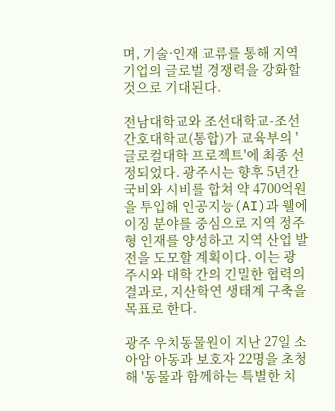며, 기술·인재 교류를 통해 지역 기업의 글로벌 경쟁력을 강화할 것으로 기대된다.

전남대학교와 조선대학교-조선간호대학교(통합)가 교육부의 '글로컬대학 프로젝트'에 최종 선정되었다. 광주시는 향후 5년간 국비와 시비를 합쳐 약 4700억원을 투입해 인공지능(AI)과 웰에이징 분야를 중심으로 지역 정주형 인재를 양성하고 지역 산업 발전을 도모할 계획이다. 이는 광주시와 대학 간의 긴밀한 협력의 결과로, 지산학연 생태계 구축을 목표로 한다.

광주 우치동물원이 지난 27일 소아암 아동과 보호자 22명을 초청해 '동물과 함께하는 특별한 치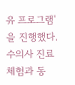유 프로그램'을 진행했다. 수의사 진료 체험과 동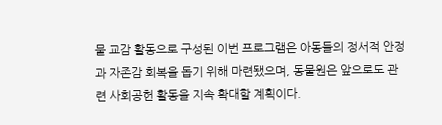물 교감 활동으로 구성된 이번 프로그램은 아동들의 정서적 안정과 자존감 회복을 돕기 위해 마련됐으며, 동물원은 앞으로도 관련 사회공헌 활동을 지속 확대할 계획이다.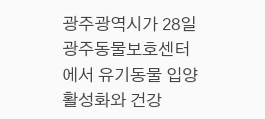광주광역시가 28일 광주동물보호센터에서 유기동물 입양 활성화와 건강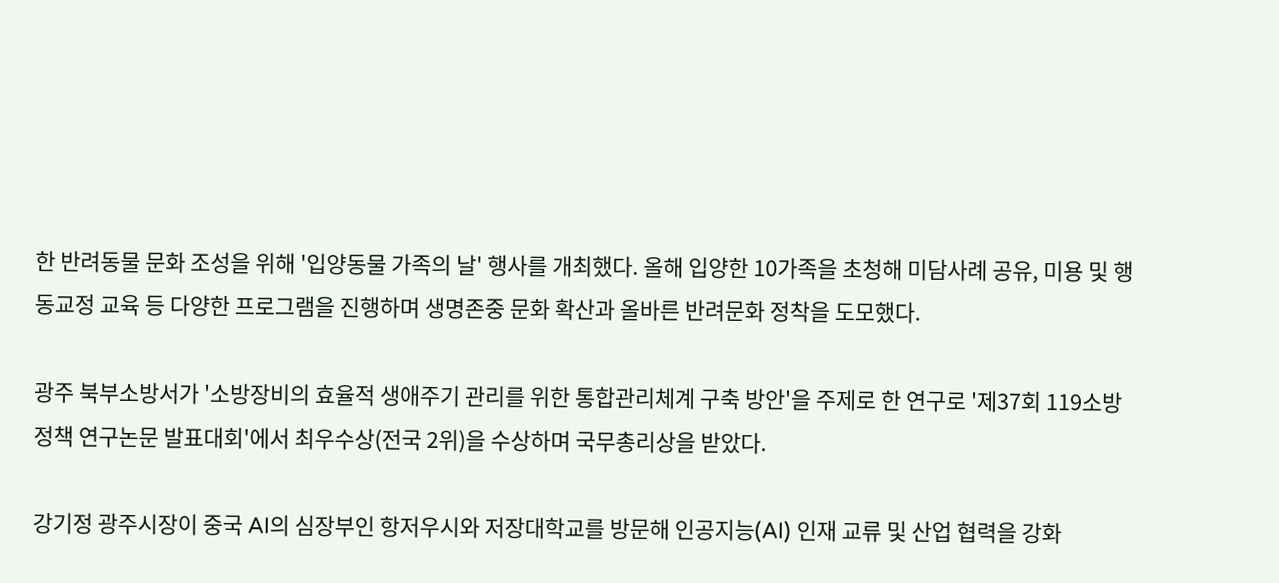한 반려동물 문화 조성을 위해 '입양동물 가족의 날' 행사를 개최했다. 올해 입양한 10가족을 초청해 미담사례 공유, 미용 및 행동교정 교육 등 다양한 프로그램을 진행하며 생명존중 문화 확산과 올바른 반려문화 정착을 도모했다.

광주 북부소방서가 '소방장비의 효율적 생애주기 관리를 위한 통합관리체계 구축 방안'을 주제로 한 연구로 '제37회 119소방정책 연구논문 발표대회'에서 최우수상(전국 2위)을 수상하며 국무총리상을 받았다.

강기정 광주시장이 중국 AI의 심장부인 항저우시와 저장대학교를 방문해 인공지능(AI) 인재 교류 및 산업 협력을 강화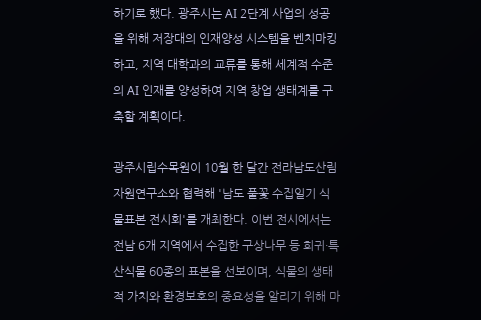하기로 했다. 광주시는 AI 2단계 사업의 성공을 위해 저장대의 인재양성 시스템을 벤치마킹하고, 지역 대학과의 교류를 통해 세계적 수준의 AI 인재를 양성하여 지역 창업 생태계를 구축할 계획이다.

광주시립수목원이 10월 한 달간 전라남도산림자원연구소와 협력해 '남도 풀꽃 수집일기 식물표본 전시회'를 개최한다. 이번 전시에서는 전남 6개 지역에서 수집한 구상나무 등 희귀·특산식물 60종의 표본을 선보이며, 식물의 생태적 가치와 환경보호의 중요성을 알리기 위해 마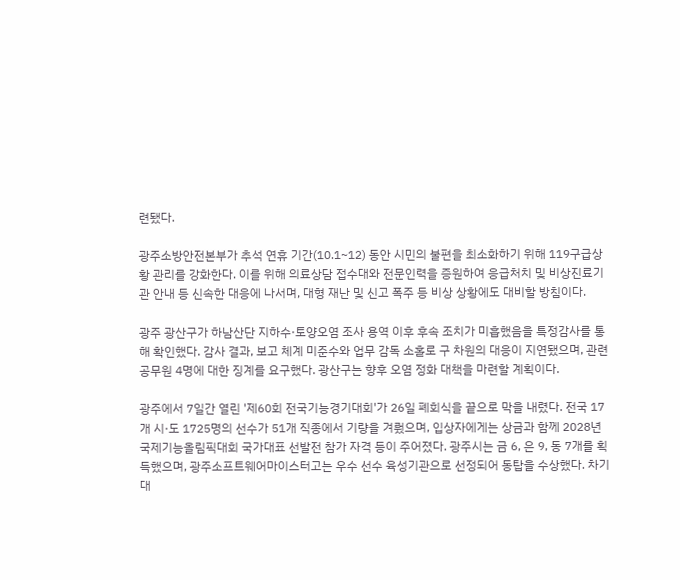련됐다.

광주소방안전본부가 추석 연휴 기간(10.1~12) 동안 시민의 불편을 최소화하기 위해 119구급상황 관리를 강화한다. 이를 위해 의료상담 접수대와 전문인력을 증원하여 응급처치 및 비상진료기관 안내 등 신속한 대응에 나서며, 대형 재난 및 신고 폭주 등 비상 상황에도 대비할 방침이다.

광주 광산구가 하남산단 지하수·토양오염 조사 용역 이후 후속 조치가 미흡했음을 특정감사를 통해 확인했다. 감사 결과, 보고 체계 미준수와 업무 감독 소홀로 구 차원의 대응이 지연됐으며, 관련 공무원 4명에 대한 징계를 요구했다. 광산구는 향후 오염 정화 대책을 마련할 계획이다.

광주에서 7일간 열린 '제60회 전국기능경기대회'가 26일 폐회식을 끝으로 막을 내렸다. 전국 17개 시·도 1725명의 선수가 51개 직종에서 기량을 겨뤘으며, 입상자에게는 상금과 함께 2028년 국제기능올림픽대회 국가대표 선발전 참가 자격 등이 주어졌다. 광주시는 금 6, 은 9, 동 7개를 획득했으며, 광주소프트웨어마이스터고는 우수 선수 육성기관으로 선정되어 동탑을 수상했다. 차기 대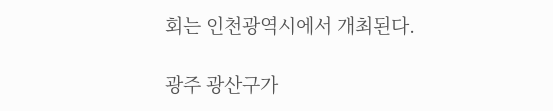회는 인천광역시에서 개최된다.

광주 광산구가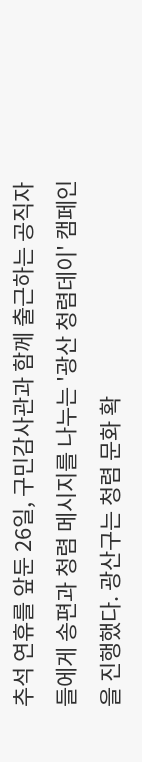추석 연휴를 앞둔 26일, 구민감사관과 함께 출근하는 공직자들에게 송편과 청렴 메시지를 나누는 '광산 청렴데이' 캠페인을 진행했다. 광산구는 청렴 문화 확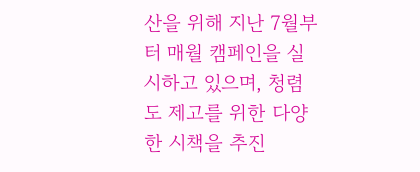산을 위해 지난 7월부터 매월 캠페인을 실시하고 있으며, 청렴도 제고를 위한 다양한 시책을 추진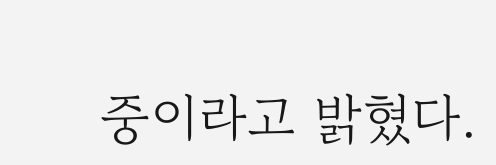중이라고 밝혔다.